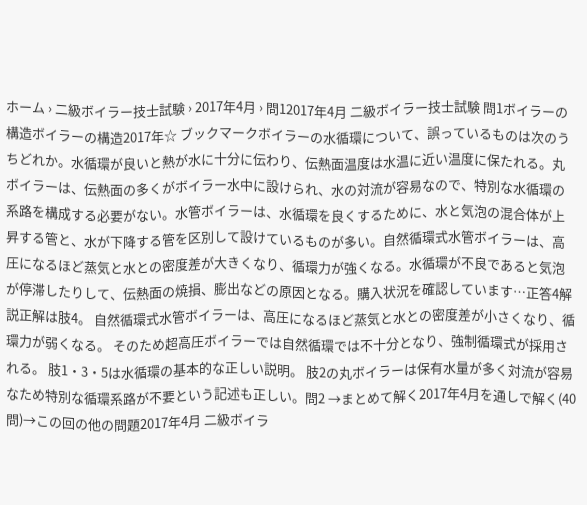ホーム › 二級ボイラー技士試験 › 2017年4月 › 問12017年4月 二級ボイラー技士試験 問1ボイラーの構造ボイラーの構造2017年☆ ブックマークボイラーの水循環について、誤っているものは次のうちどれか。水循環が良いと熱が水に十分に伝わり、伝熱面温度は水温に近い温度に保たれる。丸ボイラーは、伝熱面の多くがボイラー水中に設けられ、水の対流が容易なので、特別な水循環の系路を構成する必要がない。水管ボイラーは、水循環を良くするために、水と気泡の混合体が上昇する管と、水が下降する管を区別して設けているものが多い。自然循環式水管ボイラーは、高圧になるほど蒸気と水との密度差が大きくなり、循環力が強くなる。水循環が不良であると気泡が停滞したりして、伝熱面の焼損、膨出などの原因となる。購入状況を確認しています…正答4解説正解は肢4。 自然循環式水管ボイラーは、高圧になるほど蒸気と水との密度差が小さくなり、循環力が弱くなる。 そのため超高圧ボイラーでは自然循環では不十分となり、強制循環式が採用される。 肢1・3・5は水循環の基本的な正しい説明。 肢2の丸ボイラーは保有水量が多く対流が容易なため特別な循環系路が不要という記述も正しい。問2 →まとめて解く2017年4月を通しで解く(40問)→この回の他の問題2017年4月 二級ボイラ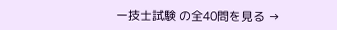ー技士試験 の全40問を見る →